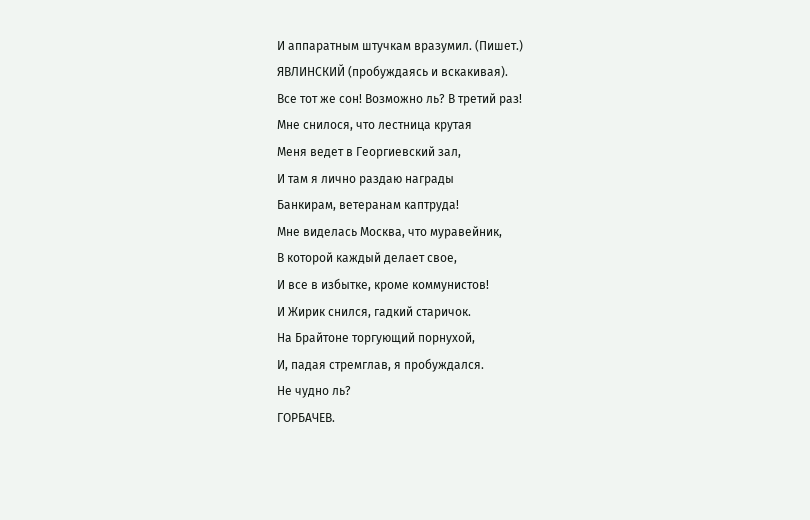И аппаратным штучкам вразумил. (Пишет.)
ЯВЛИНСКИЙ (пробуждаясь и вскакивая).
Все тот же сон! Возможно ль? В третий раз!
Мне снилося, что лестница крутая
Меня ведет в Георгиевский зал,
И там я лично раздаю награды
Банкирам, ветеранам каптруда!
Мне виделась Москва, что муравейник,
В которой каждый делает свое,
И все в избытке, кроме коммунистов!
И Жирик снился, гадкий старичок.
На Брайтоне торгующий порнухой,
И, падая стремглав, я пробуждался.
Не чудно ль?
ГОРБАЧЕВ.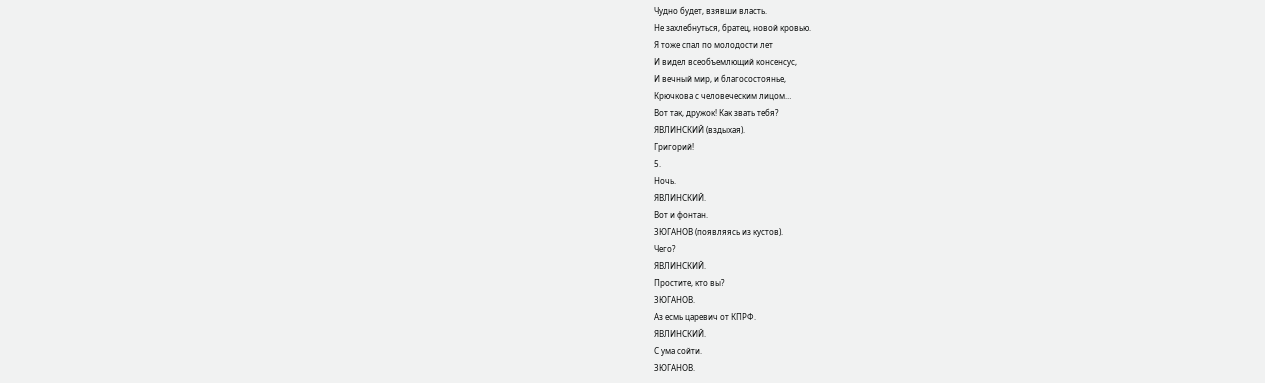Чудно будет, взявши власть.
Не захлебнуться, братец, новой кровью.
Я тоже спал по молодости лет
И видел всеобъемлющий консенсус,
И вечный мир, и благосостоянье,
Крючкова с человеческим лицом…
Вот так, дружок! Как звать тебя?
ЯВЛИНСКИЙ (вздыхая).
Григорий!
5.
Ночь.
ЯВЛИНСКИЙ.
Вот и фонтан.
ЗЮГАНОВ (появляясь из кустов).
Чего?
ЯВЛИНСКИЙ.
Простите, кто вы?
ЗЮГАНОВ.
Аз есмь царевич от КПРФ.
ЯВЛИНСКИЙ.
С ума сойти.
ЗЮГАНОВ.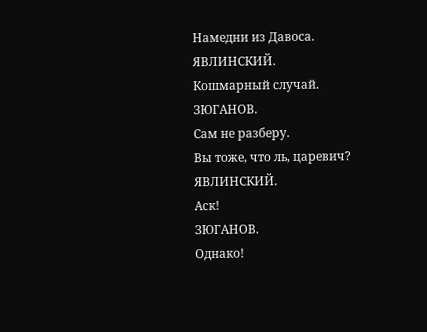Намедни из Давоса.
ЯВЛИНСКИЙ.
Кошмарный случай.
ЗЮГАНОВ.
Сам не разберу.
Вы тоже, что ль, царевич?
ЯВЛИНСКИЙ.
Аск!
ЗЮГАНОВ.
Однако!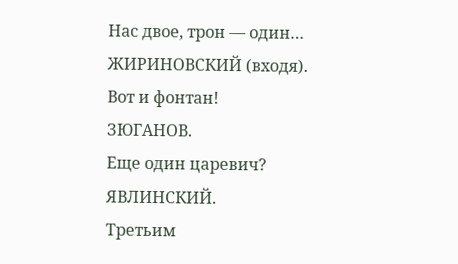Нас двое, трон — один…
ЖИРИНОВСКИЙ (входя).
Вот и фонтан!
ЗЮГАНОВ.
Еще один царевич?
ЯВЛИНСКИЙ.
Третьим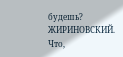будешь?
ЖИРИНОВСКИЙ.
Что,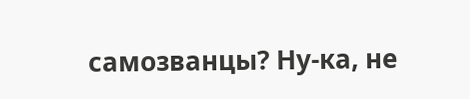самозванцы? Ну-ка, не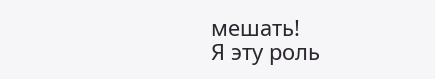мешать!
Я эту роль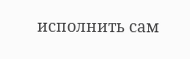исполнить сам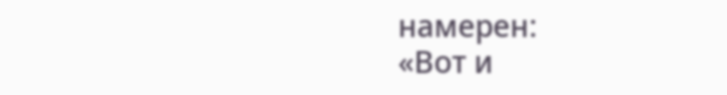намерен:
«Вот и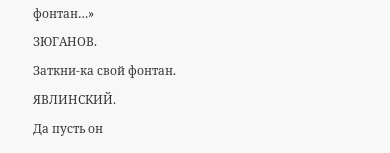фонтан…»
ЗЮГАНОВ.
Заткни-ка свой фонтан.
ЯВЛИНСКИЙ.
Да пусть он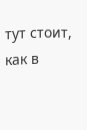тут стоит, как в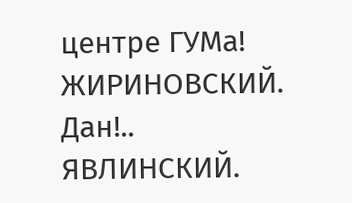центре ГУМа!
ЖИРИНОВСКИЙ.
Дан!..
ЯВЛИНСКИЙ.